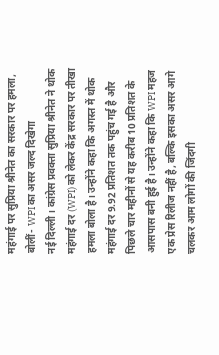महंगाई पर सुप्रिया श्रीनेत का सरकार पर हमला, बोलीं- WPI का असर जल्द दिखेगा
नई दिल्ली। कांग्रेस प्रवक्ता सुप्रिया श्रीनेत ने थोक महंगाई दर (WPI) को लेकर केंद्र सरकार पर तीखा हमला बोला है। उन्होंने कहा कि अगस्त में थोक महंगाई दर 9.92 प्रतिशत तक पहुंच गई है और पिछले चार महीनों से यह करीब 10 प्रतिशत के आसपास बनी हुई है। उन्होंने कहा कि WPI महज एक प्रेस रिलीज नहीं है, बल्कि इसका असर आगे चलकर आम लोगों की जिंदगी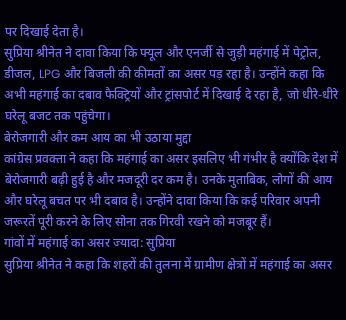पर दिखाई देता है।
सुप्रिया श्रीनेत ने दावा किया कि फ्यूल और एनर्जी से जुड़ी महंगाई में पेट्रोल, डीजल, LPG और बिजली की कीमतों का असर पड़ रहा है। उन्होंने कहा कि अभी महंगाई का दबाव फैक्ट्रियों और ट्रांसपोर्ट में दिखाई दे रहा है, जो धीरे-धीरे घरेलू बजट तक पहुंचेगा।
बेरोजगारी और कम आय का भी उठाया मुद्दा
कांग्रेस प्रवक्ता ने कहा कि महंगाई का असर इसलिए भी गंभीर है क्योंकि देश में बेरोजगारी बढ़ी हुई है और मजदूरी दर कम है। उनके मुताबिक, लोगों की आय और घरेलू बचत पर भी दबाव है। उन्होंने दावा किया कि कई परिवार अपनी जरूरतें पूरी करने के लिए सोना तक गिरवी रखने को मजबूर हैं।
गांवों में महंगाई का असर ज्यादा: सुप्रिया
सुप्रिया श्रीनेत ने कहा कि शहरों की तुलना में ग्रामीण क्षेत्रों में महंगाई का असर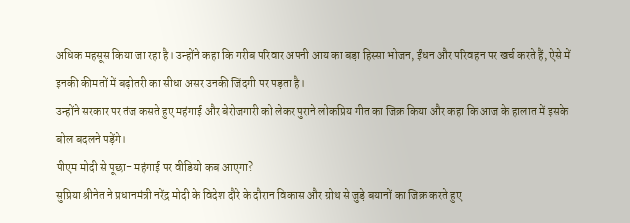अधिक महसूस किया जा रहा है। उन्होंने कहा कि गरीब परिवार अपनी आय का बड़ा हिस्सा भोजन, ईंधन और परिवहन पर खर्च करते हैं, ऐसे में इनकी कीमतों में बढ़ोतरी का सीधा असर उनकी जिंदगी पर पड़ता है।
उन्होंने सरकार पर तंज कसते हुए महंगाई और बेरोजगारी को लेकर पुराने लोकप्रिय गीत का जिक्र किया और कहा कि आज के हालात में इसके बोल बदलने पड़ेंगे।
पीएम मोदी से पूछा- महंगाई पर वीडियो कब आएगा?
सुप्रिया श्रीनेत ने प्रधानमंत्री नरेंद्र मोदी के विदेश दौरे के दौरान विकास और ग्रोथ से जुड़े बयानों का जिक्र करते हुए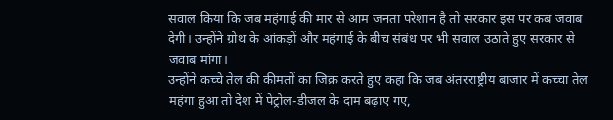सवाल किया कि जब महंगाई की मार से आम जनता परेशान है तो सरकार इस पर कब जवाब देगी। उन्होंने ग्रोथ के आंकड़ों और महंगाई के बीच संबंध पर भी सवाल उठाते हुए सरकार से जवाब मांगा।
उन्होंने कच्चे तेल की कीमतों का जिक्र करते हुए कहा कि जब अंतरराष्ट्रीय बाजार में कच्चा तेल महंगा हुआ तो देश में पेट्रोल-डीजल के दाम बढ़ाए गए,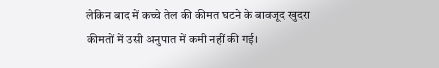लेकिन बाद में कच्चे तेल की कीमत घटने के बावजूद खुदरा कीमतों में उसी अनुपात में कमी नहीं की गई।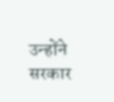उन्होंने सरकार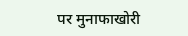पर मुनाफाखोरी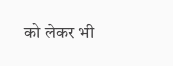को लेकर भी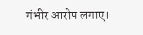गंभीर आरोप लगाए।